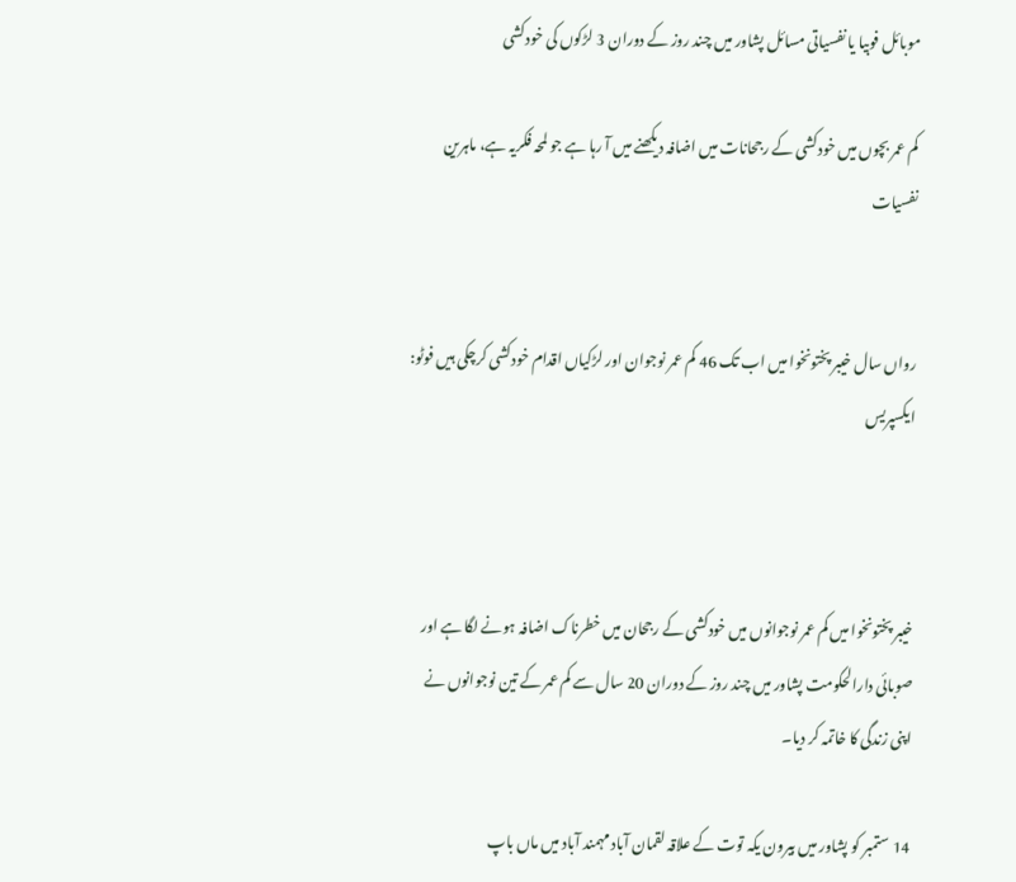موبائل فوبیا یا نفسیاتی مسائل پشاور میں چند روز کے دوران 3 لڑکوں کی خودکشی

کم عمر بچوں میں خودکشی کے رجحانات میں اضافہ دیکھنے میں آ رہا ہے جو لمحہ فکریہ ہے، ماہرین نفسیات


رواں سال خیبر پختونخوا میں اب تک 46 کم عمر نوجوان اور لڑکیاں اقدام خودکشی کرچکی ہیں فوٹو: ایکسپریس



خیبر پختونخوا میں کم عمر نوجوانوں میں خودکشی کے رجحان میں خطرناک اضافہ ہونے لگا ہے اور صوبائی دارالحکومت پشاور میں چند روز کے دوران 20 سال سے کم عمر کے تین نوجوانوں نے اپنی زندگی کا خاتمہ کر دیا۔

14 ستمبر کو پشاور میں بیرون یکہ توت کے علاقہ لقمان آباد مہمند آباد میں ماں باپ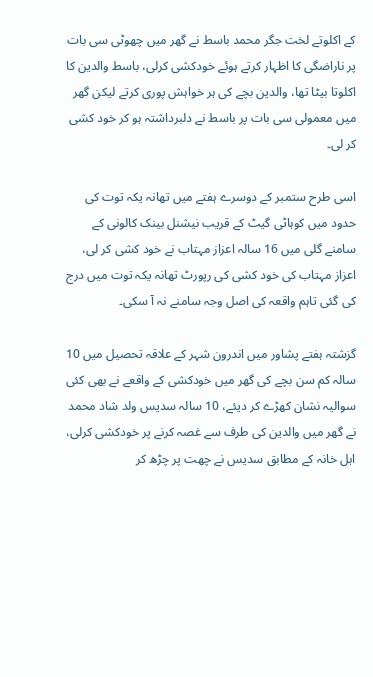کے اکلوتے لخت جگر محمد باسط نے گھر میں چھوٹی سی بات پر ناراضگی کا اظہار کرتے ہوئے خودکشی کرلی، باسط والدین کا اکلوتا بیٹا تھا، والدین بچے کی ہر خواہش پوری کرتے لیکن گھر میں معمولی سی بات پر باسط نے دلبرداشتہ ہو کر خود کشی کر لی۔

اسی طرح ستمبر کے دوسرے ہفتے میں تھانہ یکہ توت کی حدود میں کوہاٹی گیٹ کے قریب نیشنل بینک کالونی کے سامنے گلی میں 16 سالہ اعزاز مہتاب نے خود کشی کر لی، اعزاز مہتاب کی خود کشی کی رپورٹ تھانہ یکہ توت میں درج کی گئی تاہم واقعہ کی اصل وجہ سامنے نہ آ سکی۔

گزشتہ ہفتے پشاور میں اندرون شہر کے علاقہ تحصیل میں 10 سالہ کم سن بچے کی گھر میں خودکشی کے واقعے نے بھی کئی سوالیہ نشان کھڑے کر دیئے، 10 سالہ سدیس ولد شاد محمد نے گھر میں والدین کی طرف سے غصہ کرنے پر خودکشی کرلی، اہل خانہ کے مطابق سدیس نے چھت پر چڑھ کر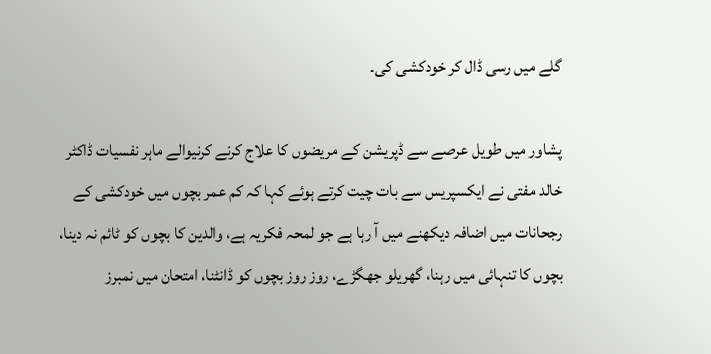گلے میں رسی ڈال کر خودکشی کی۔

پشاور میں طویل عرصے سے ڈپریشن کے مریضوں کا علاج کرنے کرنیوالے ماہر نفسیات ڈاکٹر خالد مفتی نے ایکسپریس سے بات چیت کرتے ہوئے کہا کہ کم عمر بچوں میں خودکشی کے رجحانات میں اضافہ دیکھنے میں آ رہا ہے جو لمحہ فکریہ ہے، والدین کا بچوں کو ٹائم نہ دینا، بچوں کا تنہائی میں رہنا، گھریلو جھگڑے، روز روز بچوں کو ڈانٹنا، امتحان میں نمبرز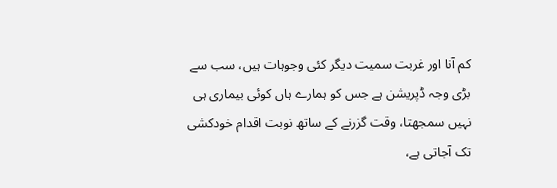کم آنا اور غربت سمیت دیگر کئی وجوہات ہیں، سب سے بڑی وجہ ڈپریشن ہے جس کو ہمارے ہاں کوئی بیماری ہی نہیں سمجھتا، وقت گزرنے کے ساتھ نوبت اقدام خودکشی تک آجاتی ہے،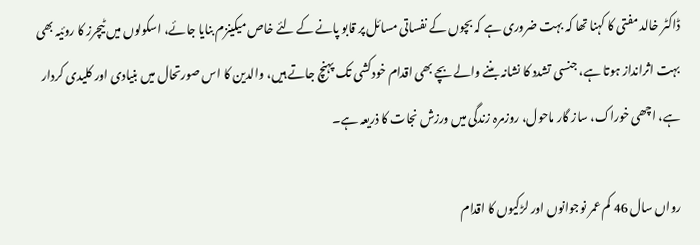ڈاکٹر خالد مفتی کا کہنا تھا کہ بہت ضروری ہے کہ بچوں کے نفساتی مسائل پر قابو پانے کے لئے خاص میکینزم بنایا جائے، اسکولوں میں ٹیچرز کا روئیہ بھی بہت اثرانداز ہوتا ہے، جنسی تشدد کا نشانہ بننے والے بچے بھی اقدام خودکشی تک پہنچ جاتے ہیں، والدین کا اس صورتحال میں بنیادی اور کلیدی کردار ہے، اچھی خوراک، ساز گار ماحول، روزمرہ زندگی میں ورزش نجات کا ذریعہ ہے۔

رواں سال 46 کم عمر نوجوانوں اور لڑکیوں کا اقدام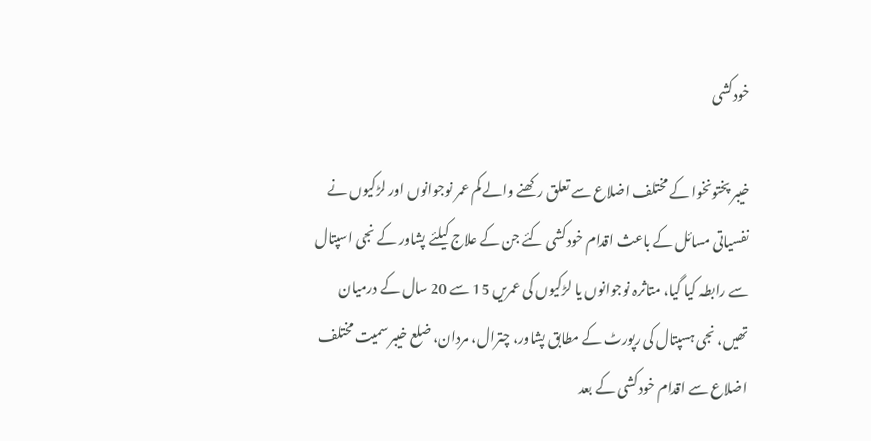خودکشی

خیبر پختونخوا کے مختلف اضلاع سے تعلق رکھنے والے کم عمر نوجوانوں اور لڑکیوں نے نفسیاتی مسائل کے باعث اقدام خودکشی کئے جن کے علاج کیلئے پشاور کے نجی اسپتال سے رابطہ کیا گیا، متاثرہ نوجوانوں یا لڑکیوں کی عمریں 15 سے 20 سال کے درمیان تھیں، نجی ہسپتال کی رپورٹ کے مطابق پشاور، چترال، مردان، ضلع خیبر سمیت مختلف اضلاع سے اقدام خودکشی کے بعد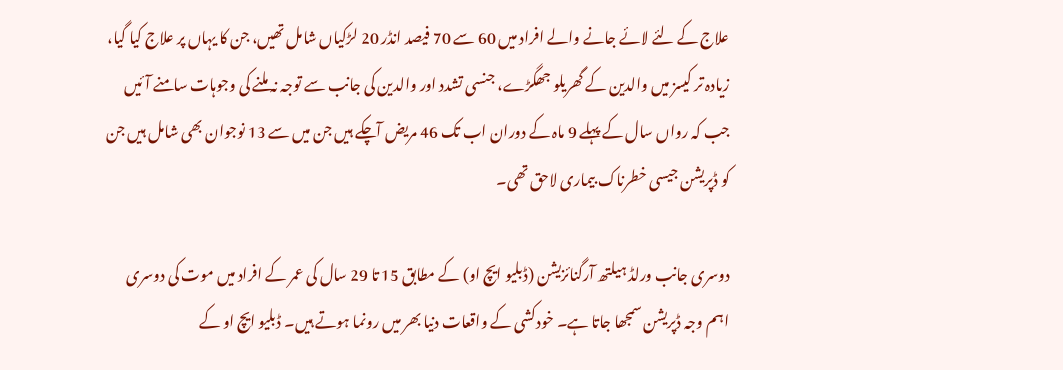علاج کے لئے لائے جانے والے افراد میں 60 سے 70 فیصد انڈر 20 لڑکیاں شامل تھیں، جن کا یہاں پر علاج کیا گیا، زیادہ تر کیسز میں والدین کے گھریلو جھگڑے، جنسی تشدد اور والدین کی جانب سے توجہ نہ ملنے کی وجوہات سامنے آئیں جب کہ رواں سال کے پہلے 9 ماہ کے دوران اب تک 46 مریض آچکے ہیں جن میں سے 13 نوجوان بھی شامل ہیں جن کو ڈپریشن جیسی خطرناک بیماری لاحق تھی۔

دوسری جانب ورلڈ ہیلتھ آرگنائزیشن (ڈبلیو ایچ او) کے مطابق 15 تا 29 سال کی عمر کے افراد میں موت کی دوسری اہم وجہ ڈپریشن سمجھا جاتا ہے۔ خودکشی کے واقعات دنیا بھر میں رونما ہوتے ہیں۔ ڈبلیو ایچ او کے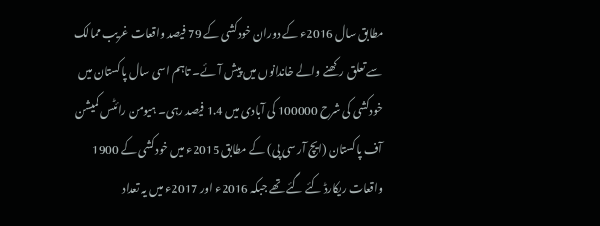مطابق سال 2016ء کے دوران خودکشی کے 79 فیصد واقعات غریب ممالک سے تعلق رکھنے والے خاندانوں میں پیش آئے۔ تاہم اسی سال پاکستان میں خودکشی کی شرح 100000 کی آبادی میں 1.4 فیصد رہی۔ ہیومن رائٹس کمیشن آف پاکستان (ایچ آر سی پی) کے مطابق 2015ء میں خودکشی کے 1900 واقعات ریکارڈ کئے گئے تھے جبکہ 2016ء اور 2017ء میں یہ تعداد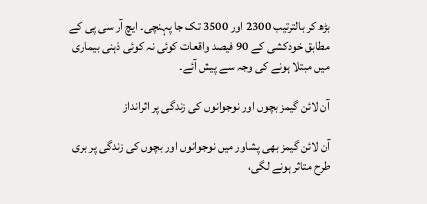بڑھ کر بالترتیب 2300 اور 3500 تک جا پہنچی۔ ایچ آر سی پی کے مطابق خودکشی کے 90 فیصد واقعات کوئی نہ کوئی ذہنی بیماری میں مبتلا ہونے کی وجہ سے پیش آئے۔

آن لائن گیمز بچوں اور نوجوانوں کی زندگی پر اثرانداز

آن لائن گیمز بھی پشاور میں نوجوانوں اور بچوں کی زندگی پر بری طرح متاثر ہونے لگی،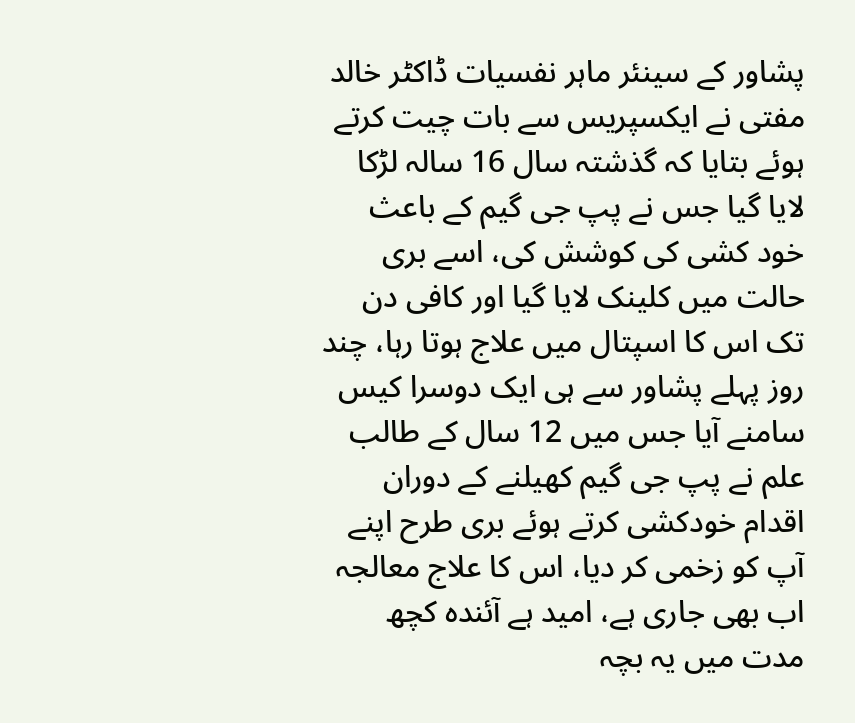پشاور کے سینئر ماہر نفسیات ڈاکٹر خالد مفتی نے ایکسپریس سے بات چیت کرتے ہوئے بتایا کہ گذشتہ سال 16 سالہ لڑکا لایا گیا جس نے پپ جی گیم کے باعث خود کشی کی کوشش کی، اسے بری حالت میں کلینک لایا گیا اور کافی دن تک اس کا اسپتال میں علاج ہوتا رہا، چند روز پہلے پشاور سے ہی ایک دوسرا کیس سامنے آیا جس میں 12 سال کے طالب علم نے پپ جی گیم کھیلنے کے دوران اقدام خودکشی کرتے ہوئے بری طرح اپنے آپ کو زخمی کر دیا، اس کا علاج معالجہ اب بھی جاری ہے، امید ہے آئندہ کچھ مدت میں یہ بچہ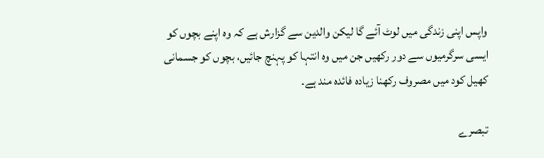واپس اپنی زندگی میں لوٹ آئے گا لیکن والدین سے گزارش ہے کہ وہ اپنے بچوں کو ایسی سرگرمیوں سے دور رکھیں جن میں وہ انتہا کو پہنچ جائیں، بچوں کو جسمانی کھیل کود میں مصروف رکھنا زیادہ فائدہ مند ہے۔

تبصرے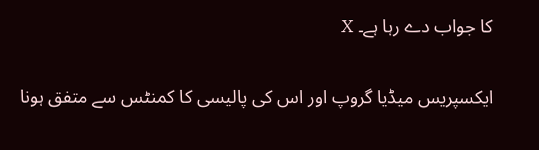کا جواب دے رہا ہے۔ X

ایکسپریس میڈیا گروپ اور اس کی پالیسی کا کمنٹس سے متفق ہونا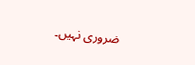ضروری نہیں۔